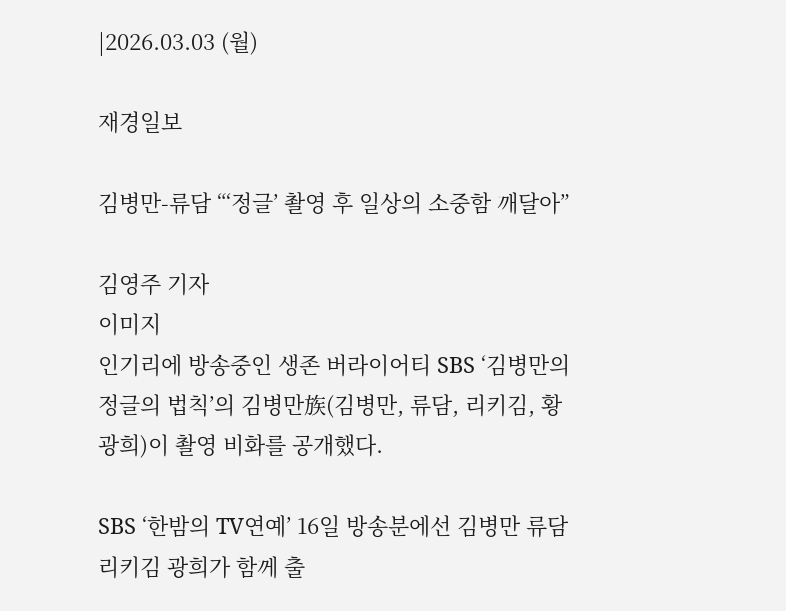|2026.03.03 (월)

재경일보

김병만-류담 “‘정글’ 촬영 후 일상의 소중함 깨달아”

김영주 기자
이미지
인기리에 방송중인 생존 버라이어티 SBS ‘김병만의 정글의 법칙’의 김병만族(김병만, 류담, 리키김, 황광희)이 촬영 비화를 공개했다.

SBS ‘한밤의 TV연예’ 16일 방송분에선 김병만 류담 리키김 광희가 함께 출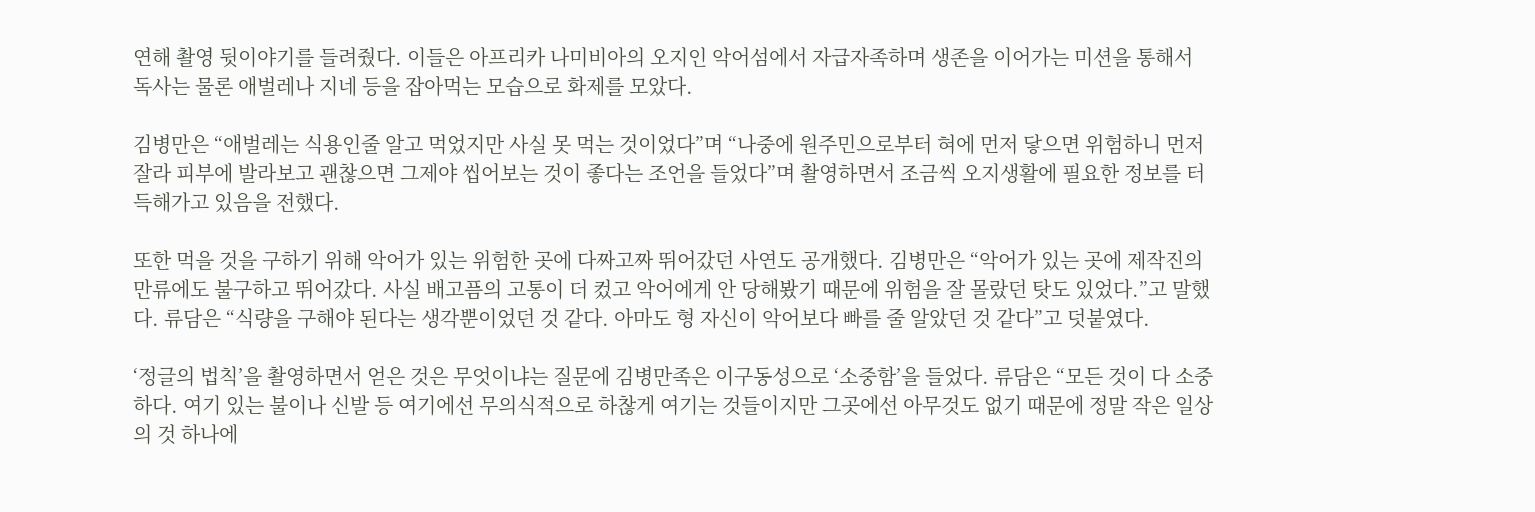연해 촬영 뒷이야기를 들려줬다. 이들은 아프리카 나미비아의 오지인 악어섬에서 자급자족하며 생존을 이어가는 미션을 통해서 독사는 물론 애벌레나 지네 등을 잡아먹는 모습으로 화제를 모았다.

김병만은 “애벌레는 식용인줄 알고 먹었지만 사실 못 먹는 것이었다”며 “나중에 원주민으로부터 혀에 먼저 닿으면 위험하니 먼저 잘라 피부에 발라보고 괜찮으면 그제야 씹어보는 것이 좋다는 조언을 들었다”며 촬영하면서 조금씩 오지생활에 필요한 정보를 터득해가고 있음을 전했다.

또한 먹을 것을 구하기 위해 악어가 있는 위험한 곳에 다짜고짜 뛰어갔던 사연도 공개했다. 김병만은 “악어가 있는 곳에 제작진의 만류에도 불구하고 뛰어갔다. 사실 배고픔의 고통이 더 컸고 악어에게 안 당해봤기 때문에 위험을 잘 몰랐던 탓도 있었다.”고 말했다. 류담은 “식량을 구해야 된다는 생각뿐이었던 것 같다. 아마도 형 자신이 악어보다 빠를 줄 알았던 것 같다”고 덧붙였다.

‘정글의 법칙’을 촬영하면서 얻은 것은 무엇이냐는 질문에 김병만족은 이구동성으로 ‘소중함’을 들었다. 류담은 “모든 것이 다 소중하다. 여기 있는 불이나 신발 등 여기에선 무의식적으로 하찮게 여기는 것들이지만 그곳에선 아무것도 없기 때문에 정말 작은 일상의 것 하나에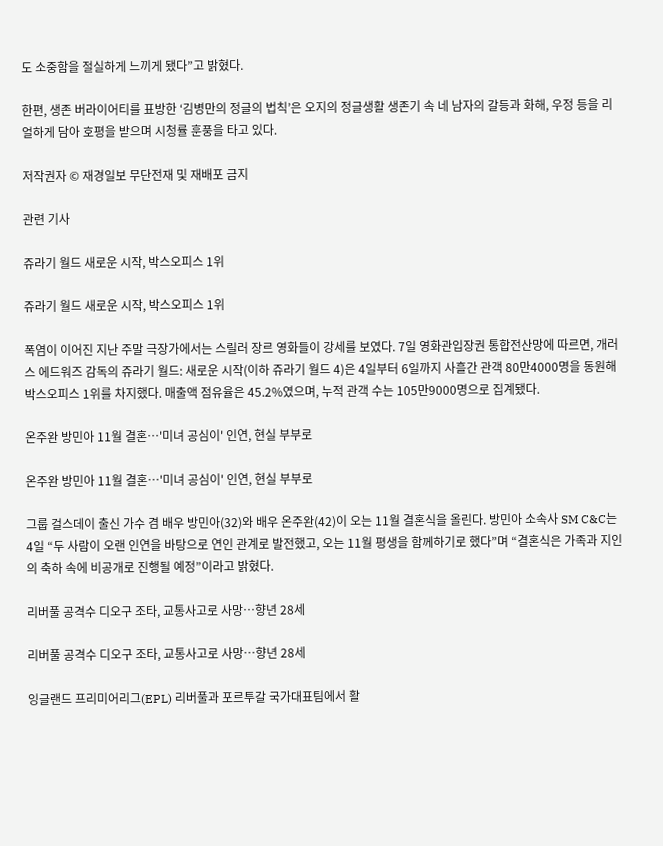도 소중함을 절실하게 느끼게 됐다”고 밝혔다.

한편, 생존 버라이어티를 표방한 ‘김병만의 정글의 법칙’은 오지의 정글생활 생존기 속 네 남자의 갈등과 화해, 우정 등을 리얼하게 담아 호평을 받으며 시청률 훈풍을 타고 있다.

저작권자 © 재경일보 무단전재 및 재배포 금지

관련 기사

쥬라기 월드 새로운 시작, 박스오피스 1위

쥬라기 월드 새로운 시작, 박스오피스 1위

폭염이 이어진 지난 주말 극장가에서는 스릴러 장르 영화들이 강세를 보였다. 7일 영화관입장권 통합전산망에 따르면, 개러스 에드워즈 감독의 쥬라기 월드: 새로운 시작(이하 쥬라기 월드 4)은 4일부터 6일까지 사흘간 관객 80만4000명을 동원해 박스오피스 1위를 차지했다. 매출액 점유율은 45.2%였으며, 누적 관객 수는 105만9000명으로 집계됐다.

온주완 방민아 11월 결혼…'미녀 공심이' 인연, 현실 부부로

온주완 방민아 11월 결혼…'미녀 공심이' 인연, 현실 부부로

그룹 걸스데이 출신 가수 겸 배우 방민아(32)와 배우 온주완(42)이 오는 11월 결혼식을 올린다. 방민아 소속사 SM C&C는 4일 “두 사람이 오랜 인연을 바탕으로 연인 관계로 발전했고, 오는 11월 평생을 함께하기로 했다”며 “결혼식은 가족과 지인의 축하 속에 비공개로 진행될 예정”이라고 밝혔다.

리버풀 공격수 디오구 조타, 교통사고로 사망…향년 28세

리버풀 공격수 디오구 조타, 교통사고로 사망…향년 28세

잉글랜드 프리미어리그(EPL) 리버풀과 포르투갈 국가대표팀에서 활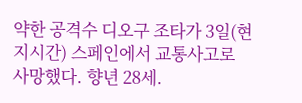약한 공격수 디오구 조타가 3일(현지시간) 스페인에서 교통사고로 사망했다. 향년 28세.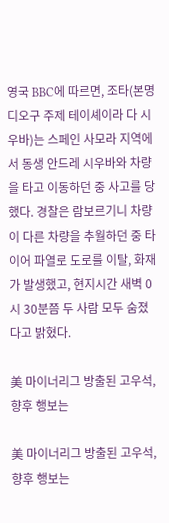영국 BBC에 따르면, 조타(본명 디오구 주제 테이셰이라 다 시우바)는 스페인 사모라 지역에서 동생 안드레 시우바와 차량을 타고 이동하던 중 사고를 당했다. 경찰은 람보르기니 차량이 다른 차량을 추월하던 중 타이어 파열로 도로를 이탈, 화재가 발생했고, 현지시간 새벽 0시 30분쯤 두 사람 모두 숨졌다고 밝혔다.

美 마이너리그 방출된 고우석, 향후 행보는

美 마이너리그 방출된 고우석, 향후 행보는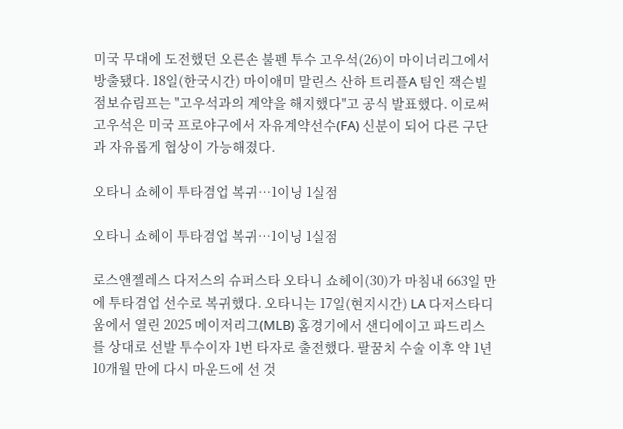미국 무대에 도전했던 오른손 불펜 투수 고우석(26)이 마이너리그에서 방출됐다. 18일(한국시간) 마이애미 말린스 산하 트리플A 팀인 잭슨빌 점보슈림프는 "고우석과의 계약을 해지했다"고 공식 발표했다. 이로써 고우석은 미국 프로야구에서 자유계약선수(FA) 신분이 되어 다른 구단과 자유롭게 협상이 가능해졌다.

오타니 쇼헤이 투타겸업 복귀…1이닝 1실점

오타니 쇼헤이 투타겸업 복귀…1이닝 1실점

로스앤젤레스 다저스의 슈퍼스타 오타니 쇼헤이(30)가 마침내 663일 만에 투타겸업 선수로 복귀했다. 오타니는 17일(현지시간) LA 다저스타디움에서 열린 2025 메이저리그(MLB) 홈경기에서 샌디에이고 파드리스를 상대로 선발 투수이자 1번 타자로 출전했다. 팔꿈치 수술 이후 약 1년 10개월 만에 다시 마운드에 선 것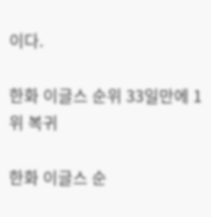이다.

한화 이글스 순위 33일만에 1위 복귀

한화 이글스 순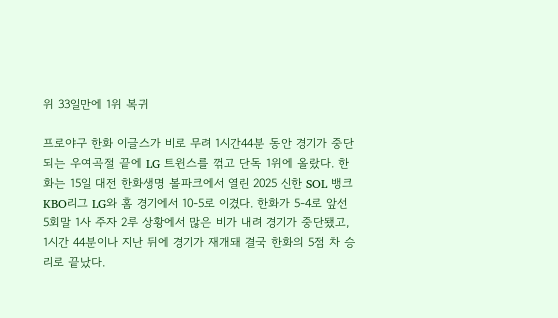위 33일만에 1위 복귀

프로야구 한화 이글스가 비로 무려 1시간44분 동안 경기가 중단되는 우여곡절 끝에 LG 트윈스를 꺾고 단독 1위에 올랐다. 한화는 15일 대전 한화생명 볼파크에서 열린 2025 신한 SOL 뱅크 KBO리그 LG와 홈 경기에서 10-5로 이겼다. 한화가 5-4로 앞선 5회말 1사 주자 2루 상황에서 많은 비가 내려 경기가 중단됐고, 1시간 44분이나 지난 뒤에 경기가 재개돼 결국 한화의 5점 차 승리로 끝났다.